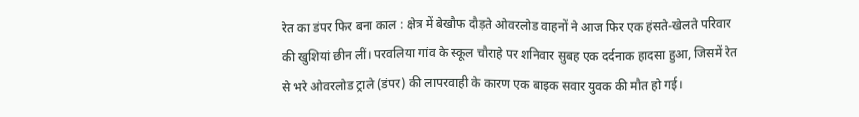रेत का डंपर फिर बना काल : क्षेत्र में बेखौफ दौड़ते ओवरलोड वाहनों ने आज फिर एक हंसते-खेलते परिवार की खुशियां छीन लीं। परवलिया गांव के स्कूल चौराहे पर शनिवार सुबह एक दर्दनाक हादसा हुआ, जिसमें रेत से भरे ओवरलोड ट्राले (डंपर) की लापरवाही के कारण एक बाइक सवार युवक की मौत हो गई।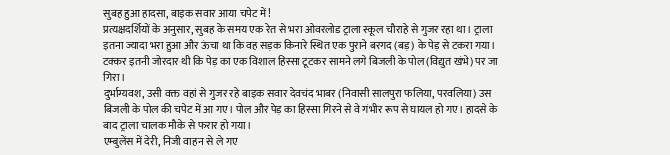सुबह हुआ हादसा, बाइक सवार आया चपेट में!
प्रत्यक्षदर्शियों के अनुसार, सुबह के समय एक रेत से भरा ओवरलोड ट्राला स्कूल चौराहे से गुजर रहा था। ट्राला इतना ज्यादा भरा हुआ और ऊंचा था कि वह सड़क किनारे स्थित एक पुराने बरगद (बड़) के पेड़ से टकरा गया। टक्कर इतनी जोरदार थी कि पेड़ का एक विशाल हिस्सा टूटकर सामने लगे बिजली के पोल (विद्युत खंभे) पर जा गिरा।
दुर्भाग्यवश, उसी वक्त वहां से गुजर रहे बाइक सवार देवचंद भाबर (निवासी सालपुरा फलिया, परवलिया) उस बिजली के पोल की चपेट में आ गए। पोल और पेड़ का हिस्सा गिरने से वे गंभीर रूप से घायल हो गए। हादसे के बाद ट्राला चालक मौके से फरार हो गया।
एम्बुलेंस में देरी, निजी वाहन से ले गए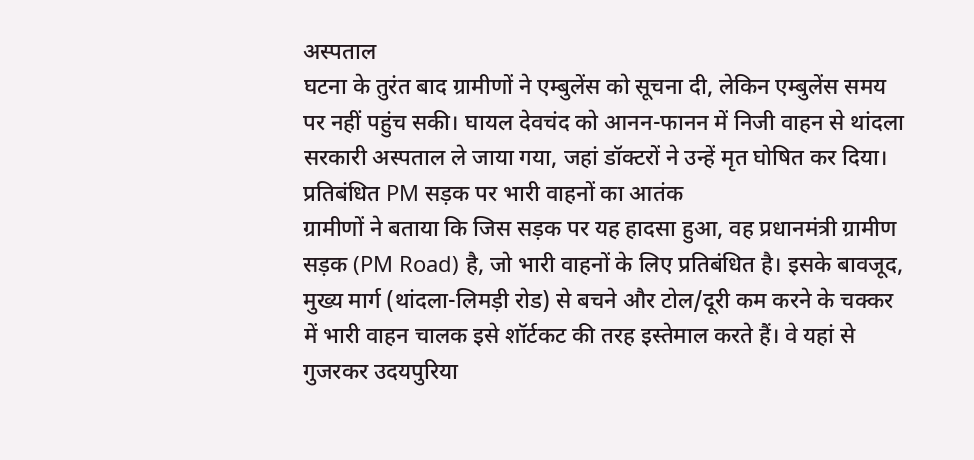अस्पताल
घटना के तुरंत बाद ग्रामीणों ने एम्बुलेंस को सूचना दी, लेकिन एम्बुलेंस समय पर नहीं पहुंच सकी। घायल देवचंद को आनन-फानन में निजी वाहन से थांदला सरकारी अस्पताल ले जाया गया, जहां डॉक्टरों ने उन्हें मृत घोषित कर दिया।
प्रतिबंधित PM सड़क पर भारी वाहनों का आतंक
ग्रामीणों ने बताया कि जिस सड़क पर यह हादसा हुआ, वह प्रधानमंत्री ग्रामीण सड़क (PM Road) है, जो भारी वाहनों के लिए प्रतिबंधित है। इसके बावजूद, मुख्य मार्ग (थांदला-लिमड़ी रोड) से बचने और टोल/दूरी कम करने के चक्कर में भारी वाहन चालक इसे शॉर्टकट की तरह इस्तेमाल करते हैं। वे यहां से गुजरकर उदयपुरिया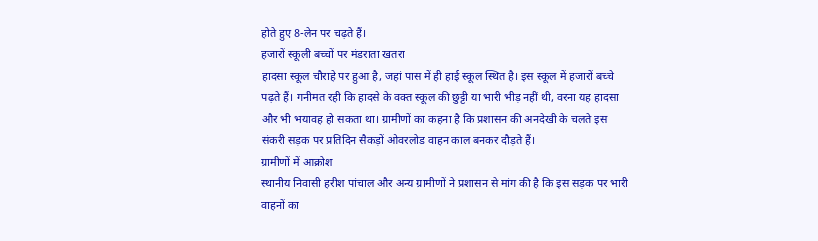होते हुए 8-लेन पर चढ़ते हैं।
हजारों स्कूली बच्चों पर मंडराता खतरा
हादसा स्कूल चौराहे पर हुआ है, जहां पास में ही हाई स्कूल स्थित है। इस स्कूल में हजारों बच्चे पढ़ते हैं। गनीमत रही कि हादसे के वक्त स्कूल की छुट्टी या भारी भीड़ नहीं थी, वरना यह हादसा और भी भयावह हो सकता था। ग्रामीणों का कहना है कि प्रशासन की अनदेखी के चलते इस संकरी सड़क पर प्रतिदिन सैकड़ों ओवरलोड वाहन काल बनकर दौड़ते हैं।
ग्रामीणों में आक्रोश
स्थानीय निवासी हरीश पांचाल और अन्य ग्रामीणों ने प्रशासन से मांग की है कि इस सड़क पर भारी वाहनों का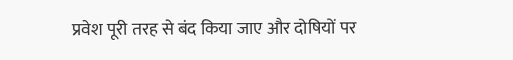प्रवेश पूरी तरह से बंद किया जाए और दोषियों पर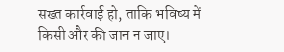सख्त कार्रवाई हो, ताकि भविष्य में किसी और की जान न जाए।